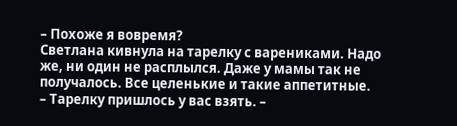– Похоже я вовремя?
Светлана кивнула на тарелку с варениками. Надо же, ни один не расплылся. Даже у мамы так не получалось. Все целенькие и такие аппетитные.
– Тарелку пришлось у вас взять. –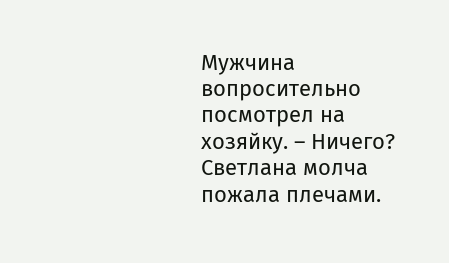Мужчина вопросительно посмотрел на хозяйку. – Ничего?
Светлана молча пожала плечами.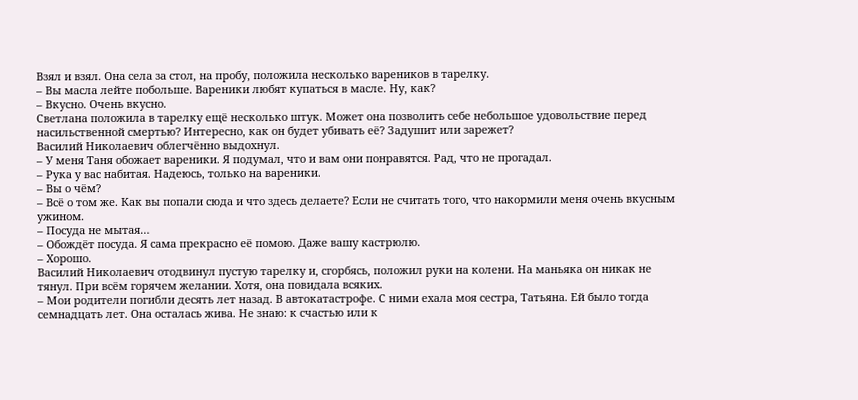Взял и взял. Она села за стол, на пробу, положила несколько вареников в тарелку.
– Вы масла лейте побольше. Вареники любят купаться в масле. Ну, как?
– Вкусно. Очень вкусно.
Светлана положила в тарелку ещё несколько штук. Может она позволить себе небольшое удовольствие перед насильственной смертью? Интересно, как он будет убивать её? Задушит или зарежет?
Василий Николаевич облегчённо выдохнул.
– У меня Таня обожает вареники. Я подумал, что и вам они понравятся. Рад, что не прогадал.
– Рука у вас набитая. Надеюсь, только на вареники.
– Вы о чём?
– Всё о том же. Как вы попали сюда и что здесь делаете? Если не считать того, что накормили меня очень вкусным ужином.
– Посуда не мытая…
– Обождёт посуда. Я сама прекрасно её помою. Даже вашу кастрюлю.
– Хорошо.
Василий Николаевич отодвинул пустую тарелку и, сгорбясь, положил руки на колени. На маньяка он никак не тянул. При всём горячем желании. Хотя, она повидала всяких.
– Мои родители погибли десять лет назад. В автокатастрофе. С ними ехала моя сестра, Татьяна. Ей было тогда семнадцать лет. Она осталась жива. Не знаю: к счастью или к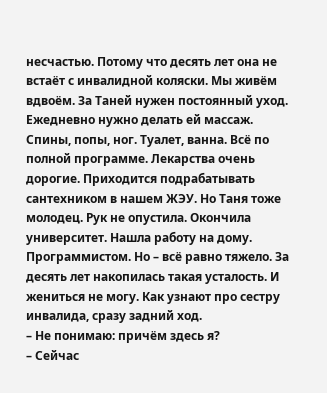несчастью. Потому что десять лет она не встаёт с инвалидной коляски. Мы живём вдвоём. За Таней нужен постоянный уход. Ежедневно нужно делать ей массаж. Спины, попы, ног. Туалет, ванна. Всё по полной программе. Лекарства очень дорогие. Приходится подрабатывать сантехником в нашем ЖЭУ. Но Таня тоже молодец. Рук не опустила. Окончила университет. Нашла работу на дому. Программистом. Но – всё равно тяжело. За десять лет накопилась такая усталость. И жениться не могу. Как узнают про сестру инвалида, сразу задний ход.
– Не понимаю: причём здесь я?
– Сейчас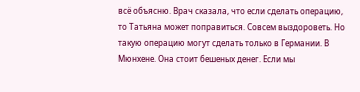всё объясню. Врач сказала, что если сделать операцию, то Татьяна может поправиться. Совсем выздороветь. Но такую операцию могут сделать только в Германии. В Мюнхене. Она стоит бешеных денег. Если мы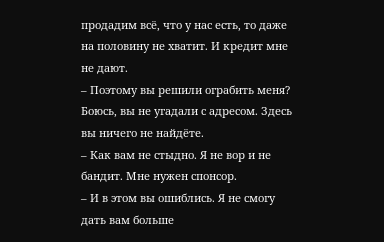продадим всё, что у нас есть, то даже на половину не хватит. И кредит мне не дают.
– Поэтому вы решили ограбить меня? Боюсь, вы не угадали с адресом. Здесь вы ничего не найдёте.
– Как вам не стыдно. Я не вор и не бандит. Мне нужен спонсор.
– И в этом вы ошиблись. Я не смогу дать вам больше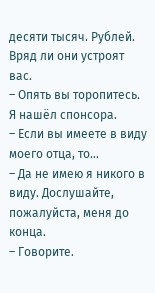десяти тысяч. Рублей. Вряд ли они устроят вас.
– Опять вы торопитесь. Я нашёл спонсора.
– Если вы имеете в виду моего отца, то…
– Да не имею я никого в виду. Дослушайте, пожалуйста, меня до конца.
– Говорите.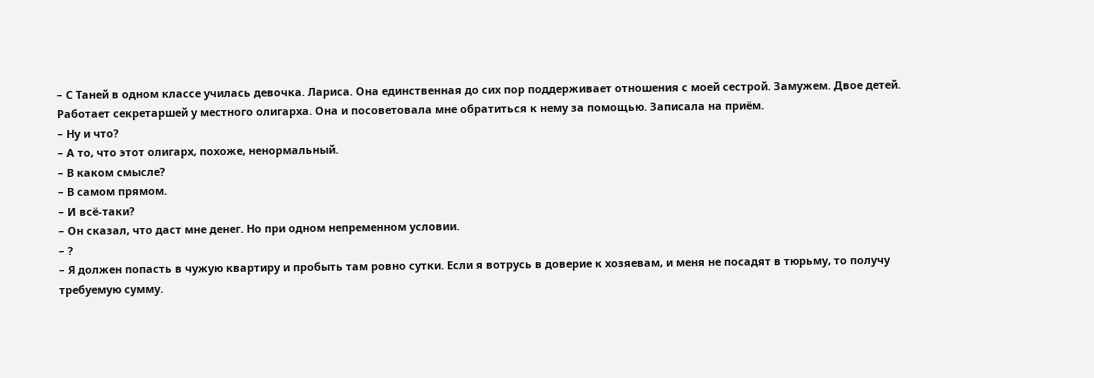– С Таней в одном классе училась девочка. Лариса. Она единственная до сих пор поддерживает отношения с моей сестрой. Замужем. Двое детей. Работает секретаршей у местного олигарха. Она и посоветовала мне обратиться к нему за помощью. Записала на приём.
– Ну и что?
– А то, что этот олигарх, похоже, ненормальный.
– В каком смысле?
– В самом прямом.
– И всё-таки?
– Он сказал, что даст мне денег. Но при одном непременном условии.
– ?
– Я должен попасть в чужую квартиру и пробыть там ровно сутки. Если я вотрусь в доверие к хозяевам, и меня не посадят в тюрьму, то получу требуемую сумму.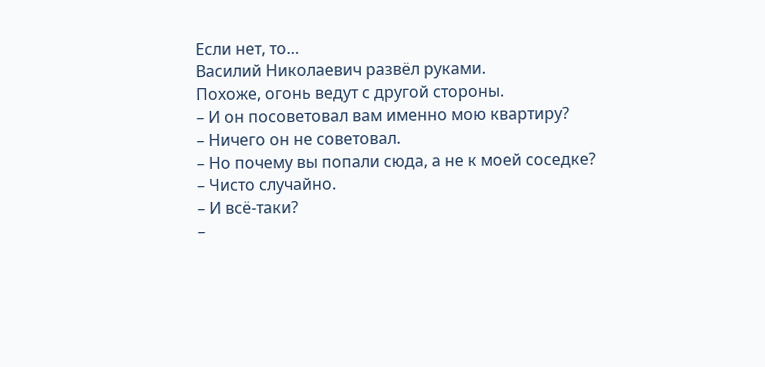Если нет, то…
Василий Николаевич развёл руками.
Похоже, огонь ведут с другой стороны.
– И он посоветовал вам именно мою квартиру?
– Ничего он не советовал.
– Но почему вы попали сюда, а не к моей соседке?
– Чисто случайно.
– И всё-таки?
–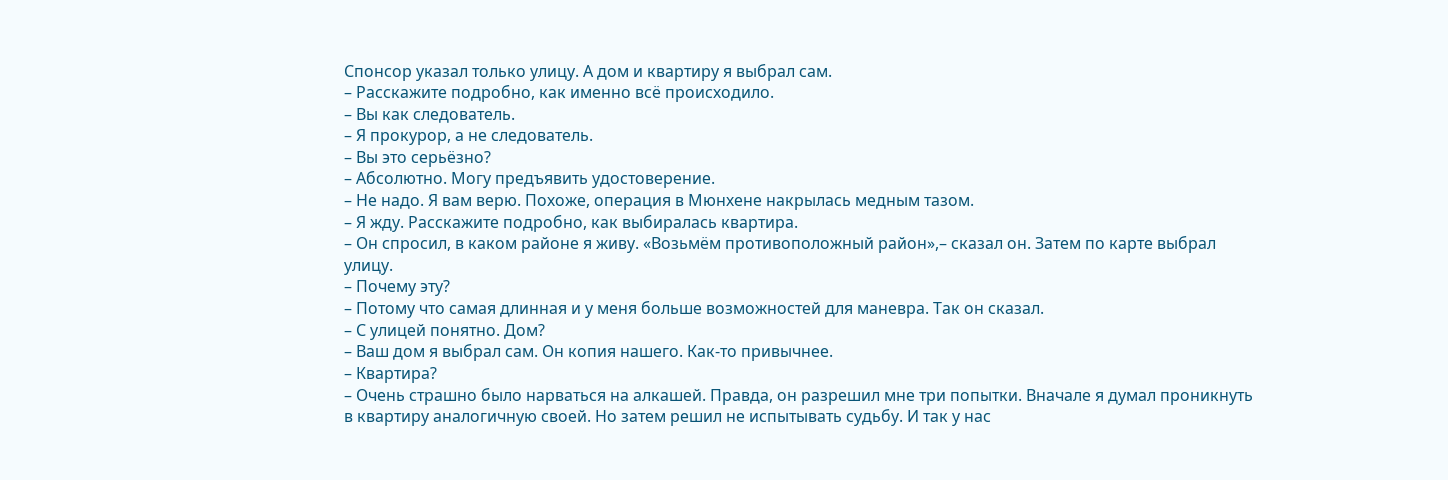Спонсор указал только улицу. А дом и квартиру я выбрал сам.
– Расскажите подробно, как именно всё происходило.
– Вы как следователь.
– Я прокурор, а не следователь.
– Вы это серьёзно?
– Абсолютно. Могу предъявить удостоверение.
– Не надо. Я вам верю. Похоже, операция в Мюнхене накрылась медным тазом.
– Я жду. Расскажите подробно, как выбиралась квартира.
– Он спросил, в каком районе я живу. «Возьмём противоположный район»,– сказал он. Затем по карте выбрал улицу.
– Почему эту?
– Потому что самая длинная и у меня больше возможностей для маневра. Так он сказал.
– С улицей понятно. Дом?
– Ваш дом я выбрал сам. Он копия нашего. Как-то привычнее.
– Квартира?
– Очень страшно было нарваться на алкашей. Правда, он разрешил мне три попытки. Вначале я думал проникнуть в квартиру аналогичную своей. Но затем решил не испытывать судьбу. И так у нас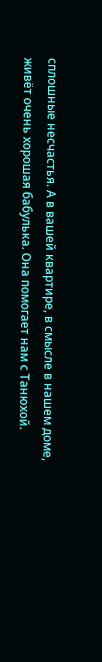сплошные несчастья. А в вашей квартире, в смысле в нашем доме, живёт очень хорошая бабулька. Она помогает нам с Танюхой.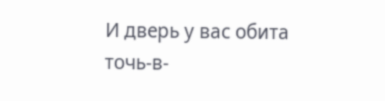И дверь у вас обита точь-в-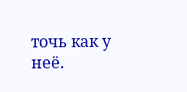точь как у неё.